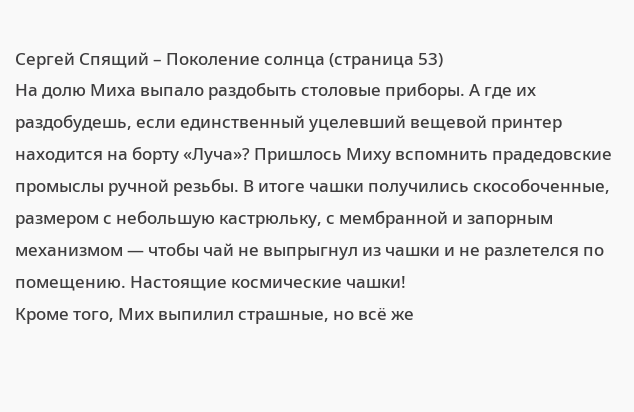Сергей Спящий – Поколение солнца (страница 53)
На долю Миха выпало раздобыть столовые приборы. А где их раздобудешь, если единственный уцелевший вещевой принтер находится на борту «Луча»? Пришлось Миху вспомнить прадедовские промыслы ручной резьбы. В итоге чашки получились скособоченные, размером с небольшую кастрюльку, с мембранной и запорным механизмом — чтобы чай не выпрыгнул из чашки и не разлетелся по помещению. Настоящие космические чашки!
Кроме того, Мих выпилил страшные, но всё же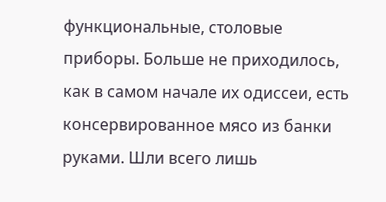функциональные, столовые приборы. Больше не приходилось, как в самом начале их одиссеи, есть консервированное мясо из банки руками. Шли всего лишь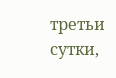третьи сутки,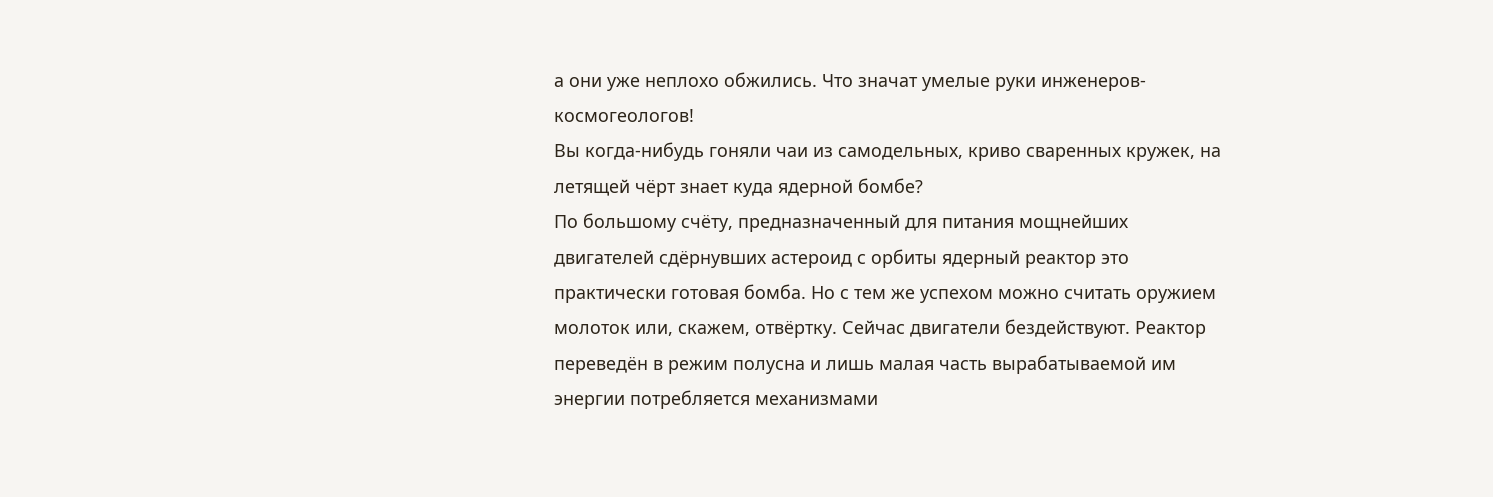а они уже неплохо обжились. Что значат умелые руки инженеров-космогеологов!
Вы когда-нибудь гоняли чаи из самодельных, криво сваренных кружек, на летящей чёрт знает куда ядерной бомбе?
По большому счёту, предназначенный для питания мощнейших двигателей сдёрнувших астероид с орбиты ядерный реактор это практически готовая бомба. Но с тем же успехом можно считать оружием молоток или, скажем, отвёртку. Сейчас двигатели бездействуют. Реактор переведён в режим полусна и лишь малая часть вырабатываемой им энергии потребляется механизмами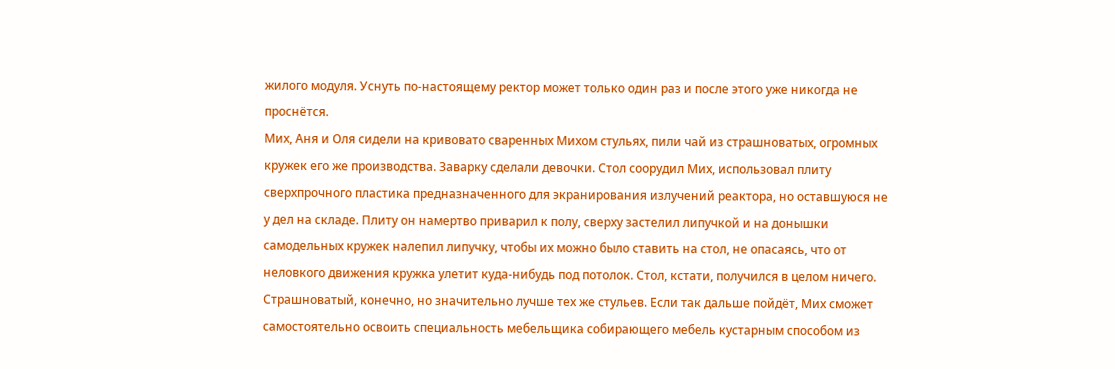жилого модуля. Уснуть по-настоящему ректор может только один раз и после этого уже никогда не проснётся.
Мих, Аня и Оля сидели на кривовато сваренных Михом стульях, пили чай из страшноватых, огромных кружек его же производства. Заварку сделали девочки. Стол соорудил Мих, использовал плиту сверхпрочного пластика предназначенного для экранирования излучений реактора, но оставшуюся не у дел на складе. Плиту он намертво приварил к полу, сверху застелил липучкой и на донышки самодельных кружек налепил липучку, чтобы их можно было ставить на стол, не опасаясь, что от неловкого движения кружка улетит куда-нибудь под потолок. Стол, кстати, получился в целом ничего. Страшноватый, конечно, но значительно лучше тех же стульев. Если так дальше пойдёт, Мих сможет самостоятельно освоить специальность мебельщика собирающего мебель кустарным способом из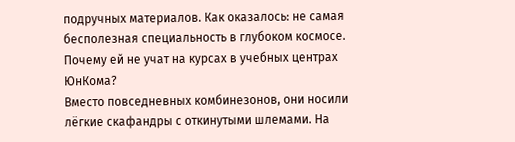подручных материалов. Как оказалось: не самая бесполезная специальность в глубоком космосе. Почему ей не учат на курсах в учебных центрах ЮнКома?
Вместо повседневных комбинезонов, они носили лёгкие скафандры с откинутыми шлемами. На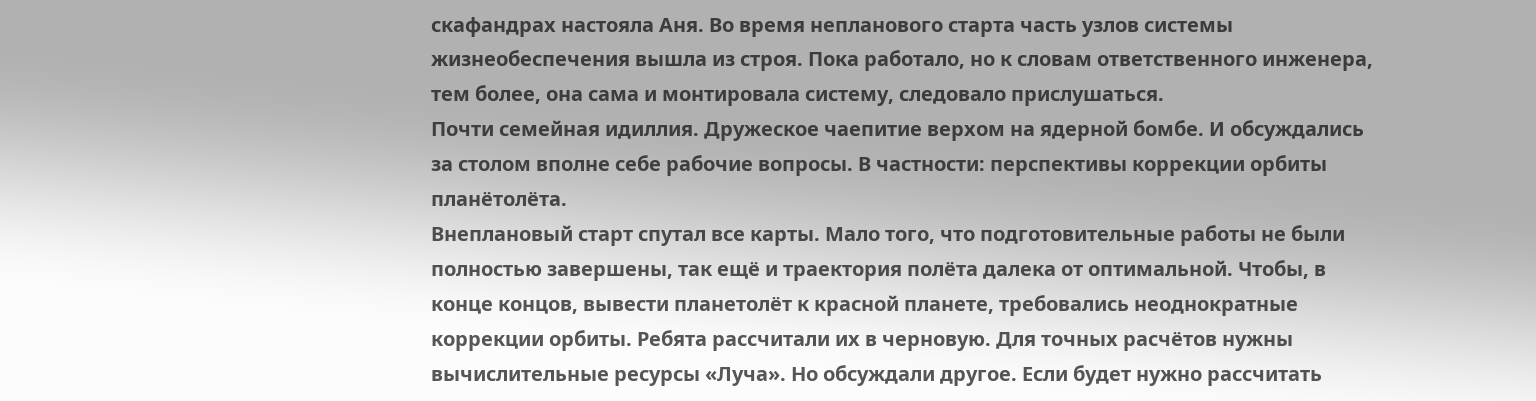скафандрах настояла Аня. Во время непланового старта часть узлов системы жизнеобеспечения вышла из строя. Пока работало, но к словам ответственного инженера, тем более, она сама и монтировала систему, следовало прислушаться.
Почти семейная идиллия. Дружеское чаепитие верхом на ядерной бомбе. И обсуждались за столом вполне себе рабочие вопросы. В частности: перспективы коррекции орбиты планётолёта.
Внеплановый старт спутал все карты. Мало того, что подготовительные работы не были полностью завершены, так ещё и траектория полёта далека от оптимальной. Чтобы, в конце концов, вывести планетолёт к красной планете, требовались неоднократные коррекции орбиты. Ребята рассчитали их в черновую. Для точных расчётов нужны вычислительные ресурсы «Луча». Но обсуждали другое. Если будет нужно рассчитать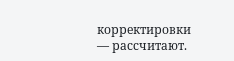корректировки — рассчитают.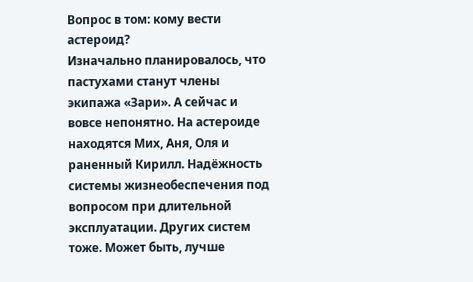Вопрос в том: кому вести астероид?
Изначально планировалось, что пастухами станут члены экипажа «Зари». А сейчас и вовсе непонятно. На астероиде находятся Мих, Аня, Оля и раненный Кирилл. Надёжность системы жизнеобеспечения под вопросом при длительной эксплуатации. Других систем тоже. Может быть, лучше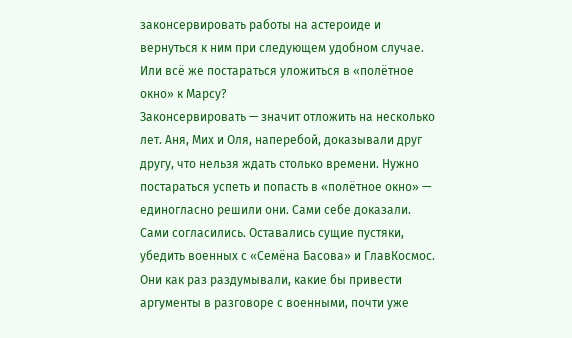законсервировать работы на астероиде и вернуться к ним при следующем удобном случае. Или всё же постараться уложиться в «полётное окно» к Марсу?
Законсервировать — значит отложить на несколько лет. Аня, Мих и Оля, наперебой, доказывали друг другу, что нельзя ждать столько времени. Нужно постараться успеть и попасть в «полётное окно» — единогласно решили они. Сами себе доказали. Сами согласились. Оставались сущие пустяки, убедить военных с «Семёна Басова» и ГлавКосмос.
Они как раз раздумывали, какие бы привести аргументы в разговоре с военными, почти уже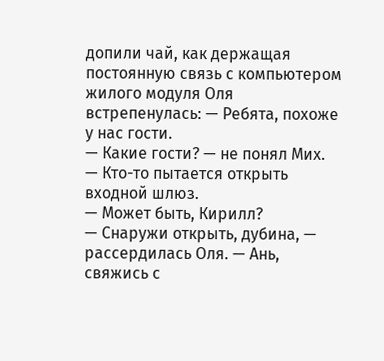допили чай, как держащая постоянную связь с компьютером жилого модуля Оля встрепенулась: — Ребята, похоже у нас гости.
— Какие гости? — не понял Мих.
— Кто-то пытается открыть входной шлюз.
— Может быть, Кирилл?
— Снаружи открыть, дубина, — рассердилась Оля. — Ань, свяжись с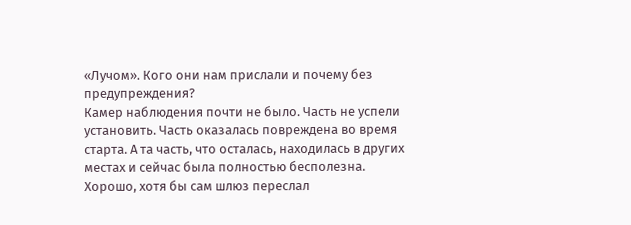«Лучом». Кого они нам прислали и почему без предупреждения?
Камер наблюдения почти не было. Часть не успели установить. Часть оказалась повреждена во время старта. А та часть, что осталась, находилась в других местах и сейчас была полностью бесполезна. Хорошо, хотя бы сам шлюз переслал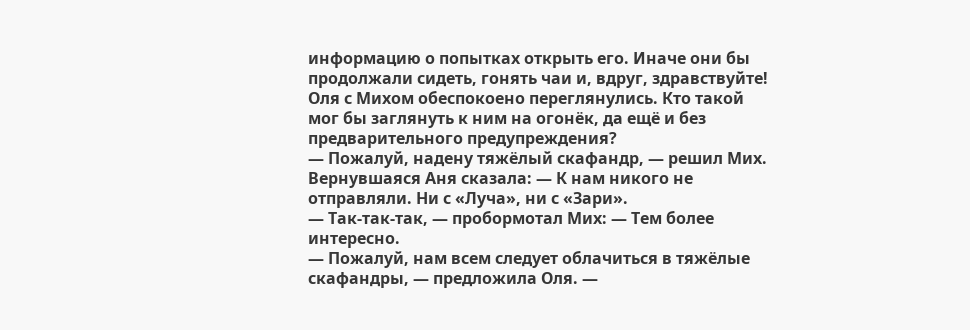информацию о попытках открыть его. Иначе они бы продолжали сидеть, гонять чаи и, вдруг, здравствуйте!
Оля с Михом обеспокоено переглянулись. Кто такой мог бы заглянуть к ним на огонёк, да ещё и без предварительного предупреждения?
— Пожалуй, надену тяжёлый скафандр, — решил Мих.
Вернувшаяся Аня сказала: — К нам никого не отправляли. Ни с «Луча», ни с «Зари».
— Так-так-так, — пробормотал Мих: — Тем более интересно.
— Пожалуй, нам всем следует облачиться в тяжёлые скафандры, — предложила Оля. —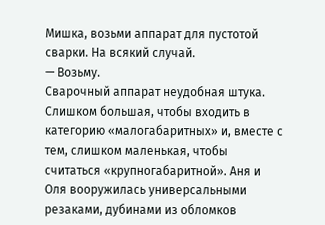Мишка, возьми аппарат для пустотой сварки. На всякий случай.
— Возьму.
Сварочный аппарат неудобная штука. Слишком большая, чтобы входить в категорию «малогабаритных» и, вместе с тем, слишком маленькая, чтобы считаться «крупногабаритной». Аня и Оля вооружилась универсальными резаками, дубинами из обломков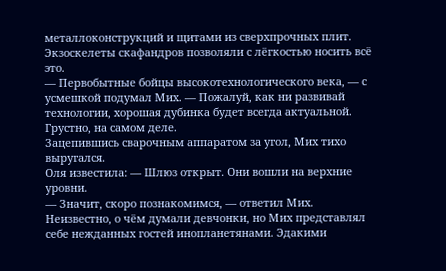металлоконструкций и щитами из сверхпрочных плит. Экзоскелеты скафандров позволяли с лёгкостью носить всё это.
— Первобытные бойцы высокотехнологического века, — с усмешкой подумал Мих. — Пожалуй, как ни развивай технологии, хорошая дубинка будет всегда актуальной. Грустно, на самом деле.
Зацепившись сварочным аппаратом за угол, Мих тихо выругался.
Оля известила: — Шлюз открыт. Они вошли на верхние уровни.
— Значит, скоро познакомимся, — ответил Мих.
Неизвестно, о чём думали девчонки, но Мих представлял себе нежданных гостей инопланетянами. Эдакими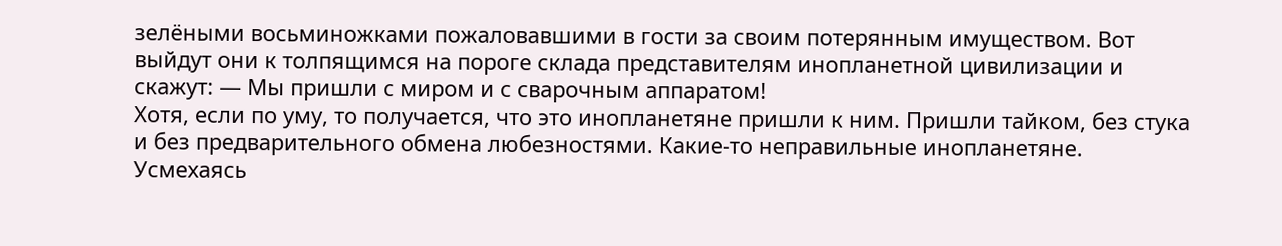зелёными восьминожками пожаловавшими в гости за своим потерянным имуществом. Вот выйдут они к толпящимся на пороге склада представителям инопланетной цивилизации и скажут: — Мы пришли с миром и с сварочным аппаратом!
Хотя, если по уму, то получается, что это инопланетяне пришли к ним. Пришли тайком, без стука и без предварительного обмена любезностями. Какие-то неправильные инопланетяне.
Усмехаясь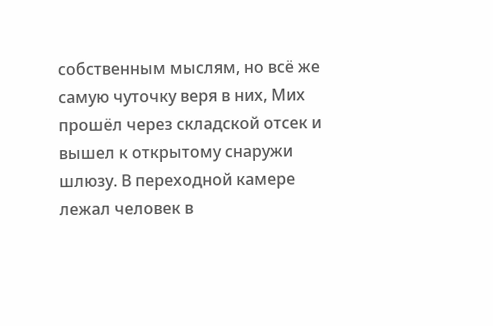собственным мыслям, но всё же самую чуточку веря в них, Мих прошёл через складской отсек и вышел к открытому снаружи шлюзу. В переходной камере лежал человек в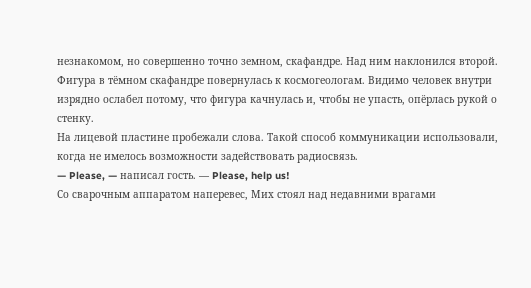незнакомом, но совершенно точно земном, скафандре. Над ним наклонился второй. Фигура в тёмном скафандре повернулась к космогеологам. Видимо человек внутри изрядно ослабел потому, что фигура качнулась и, чтобы не упасть, опёрлась рукой о стенку.
На лицевой пластине пробежали слова. Такой способ коммуникации использовали, когда не имелось возможности задействовать радиосвязь.
— Please, — написал гость. — Please, help us!
Со сварочным аппаратом наперевес, Мих стоял над недавними врагами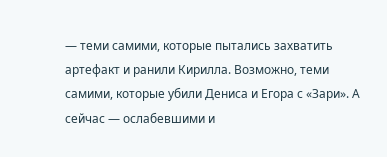— теми самими, которые пытались захватить артефакт и ранили Кирилла. Возможно, теми самими, которые убили Дениса и Егора с «Зари». А сейчас — ослабевшими и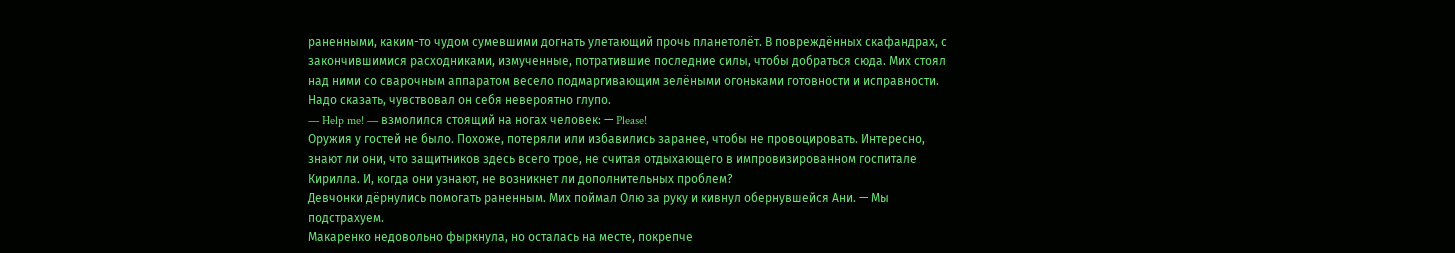раненными, каким-то чудом сумевшими догнать улетающий прочь планетолёт. В повреждённых скафандрах, с закончившимися расходниками, измученные, потратившие последние силы, чтобы добраться сюда. Мих стоял над ними со сварочным аппаратом весело подмаргивающим зелёными огоньками готовности и исправности. Надо сказать, чувствовал он себя невероятно глупо.
— Help me! — взмолился стоящий на ногах человек: — Please!
Оружия у гостей не было. Похоже, потеряли или избавились заранее, чтобы не провоцировать. Интересно, знают ли они, что защитников здесь всего трое, не считая отдыхающего в импровизированном госпитале Кирилла. И, когда они узнают, не возникнет ли дополнительных проблем?
Девчонки дёрнулись помогать раненным. Мих поймал Олю за руку и кивнул обернувшейся Ани. — Мы подстрахуем.
Макаренко недовольно фыркнула, но осталась на месте, покрепче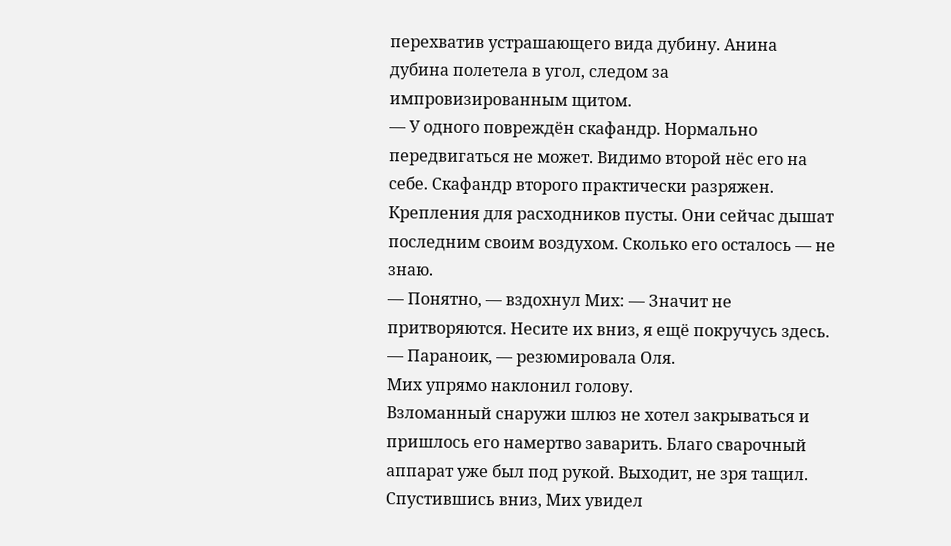перехватив устрашающего вида дубину. Анина дубина полетела в угол, следом за импровизированным щитом.
— У одного повреждён скафандр. Нормально передвигаться не может. Видимо второй нёс его на себе. Скафандр второго практически разряжен. Крепления для расходников пусты. Они сейчас дышат последним своим воздухом. Сколько его осталось — не знаю.
— Понятно, — вздохнул Мих: — Значит не притворяются. Несите их вниз, я ещё покручусь здесь.
— Параноик, — резюмировала Оля.
Мих упрямо наклонил голову.
Взломанный снаружи шлюз не хотел закрываться и пришлось его намертво заварить. Благо сварочный аппарат уже был под рукой. Выходит, не зря тащил.
Спустившись вниз, Мих увидел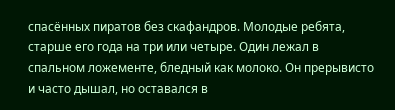спасённых пиратов без скафандров. Молодые ребята, старше его года на три или четыре. Один лежал в спальном ложементе, бледный как молоко. Он прерывисто и часто дышал, но оставался в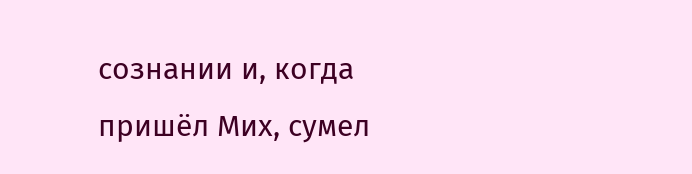сознании и, когда пришёл Мих, сумел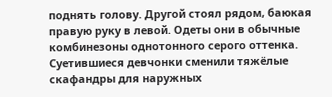поднять голову. Другой стоял рядом, баюкая правую руку в левой. Одеты они в обычные комбинезоны однотонного серого оттенка.
Суетившиеся девчонки сменили тяжёлые скафандры для наружных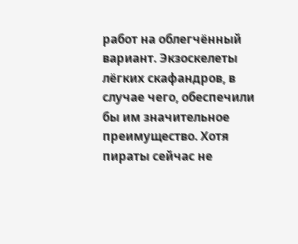работ на облегчённый вариант. Экзоскелеты лёгких скафандров, в случае чего, обеспечили бы им значительное преимущество. Хотя пираты сейчас не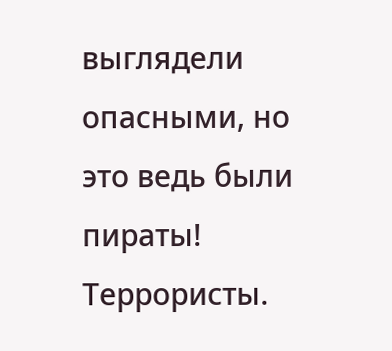выглядели опасными, но это ведь были пираты! Террористы.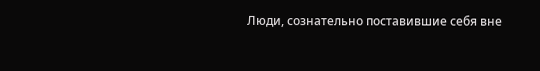Люди, сознательно поставившие себя вне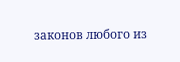законов любого из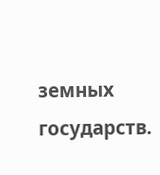земных государств.